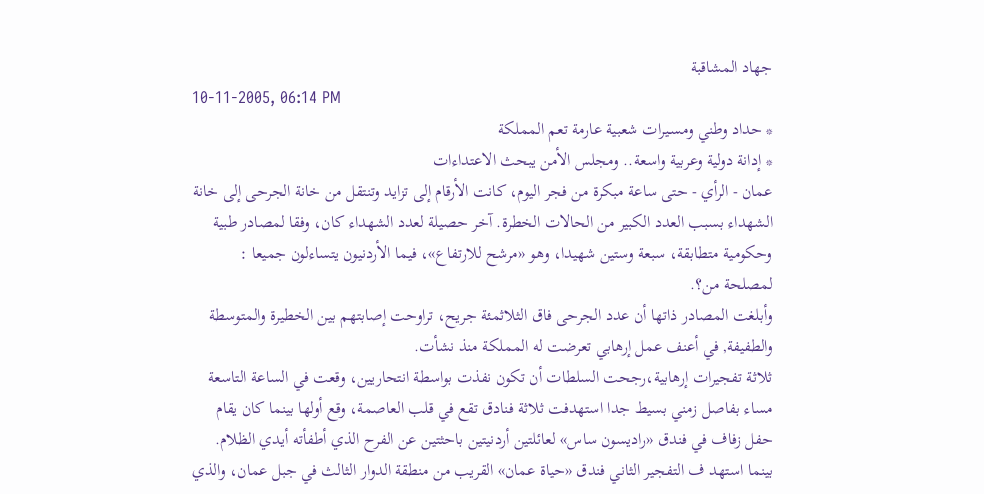جهاد المشاقبة
10-11-2005, 06:14 PM
* حداد وطني ومسـيرات شعبية عارمة تعم المملكة
* إدانة دولية وعربية واسعة.. ومجلس الأمن يبحث الاعتداءات
عمان - الرأي - حتى ساعة مبكرة من فجر اليوم، كانت الأرقام إلى تزايد وتنتقل من خانة الجرحى إلى خانة الشهداء بسبب العدد الكبير من الحالات الخطرة. آخر حصيلة لعدد الشهداء كان، وفقا لمصادر طبية وحكومية متطابقة، سبعة وستين شهيدا، وهو «مرشح للارتفاع»، فيما الأردنيون يتساءلون جميعا : لمصلحة من؟.
وأبلغت المصادر ذاتها أن عدد الجرحى فاق الثلاثمئة جريح، تراوحت إصابتهم بين الخطيرة والمتوسطة والطفيفة, في أعنف عمل إرهابي تعرضت له المملكة منذ نشأت.
ثلاثة تفجيرات إرهابية،رجحت السلطات أن تكون نفذت بواسطة انتحاريين، وقعت في الساعة التاسعة مساء بفاصل زمني بسيط جدا استهدفت ثلاثة فنادق تقع في قلب العاصمة، وقع أولها بينما كان يقام حفل زفاف في فندق «راديسون ساس» لعائلتين أردنيتين باحثتين عن الفرح الذي أطفأته أيدي الظلام. بينما استهد ف التفجير الثاني فندق «حياة عمان» القريب من منطقة الدوار الثالث في جبل عمان، والذي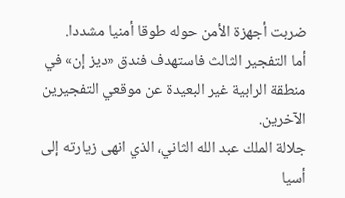ضربت أجهزة الأمن حوله طوقا أمنيا مشددا.
أما التفجير الثالث فاستهدف فندق «ديز إن» في منطقة الرابية غير البعيدة عن موقعي التفجيرين الآخرين.
جلالة الملك عبد الله الثاني، الذي انهى زيارته إلى أسيا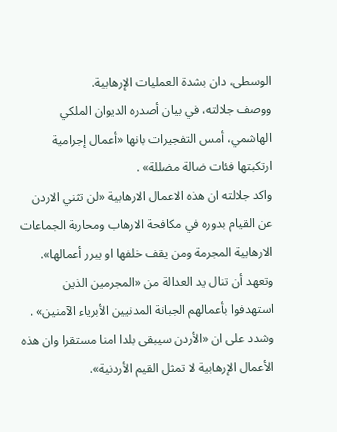الوسطى، دان بشدة العمليات الإرهابية.
ووصف جلالته، في بيان أصدره الديوان الملكي الهاشمي، أمس التفجيرات بانها «أعمال إجرامية ارتكبتها فئات ضالة مضللة» .
واكد جلالته ان هذه الاعمال الارهابية «لن تثني الاردن عن القيام بدوره في مكافحة الارهاب ومحاربة الجماعات الارهابية المجرمة ومن يقف خلفها او يبرر أعمالها».
وتعهد أن تنال يد العدالة من «المجرمين الذين استهدفوا بأعمالهم الجبانة المدنيين الأبرياء الآمنين» .
وشدد على ان «الأردن سيبقى بلدا امنا مستقرا وان هذه الأعمال الإرهابية لا تمثل القيم الأردنية».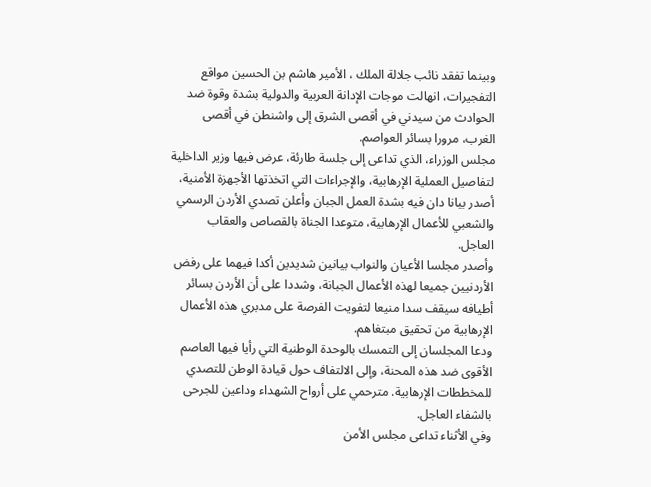وبينما تفقد نائب جلالة الملك ، الأمير هاشم بن الحسين مواقع التفجيرات، انهالت موجات الإدانة العربية والدولية بشدة وقوة ضد الحوادث من سيدني في أقصى الشرق إلى واشنطن في أقصى الغرب، مرورا بسائر العواصم.
مجلس الوزراء، الذي تداعى إلى جلسة طارئة، عرض فيها وزير الداخلية لتفاصيل العملية الإرهابية، والإجراءات التي اتخذتها الأجهزة الأمنية، أصدر بيانا دان فيه بشدة العمل الجبان وأعلن تصدي الأردن الرسمي والشعبي للأعمال الإرهابية، متوعدا الجناة بالقصاص والعقاب العاجل.
وأصدر مجلسا الأعيان والنواب بيانين شديدين أكدا فيهما على رفض الأردنيين جميعا لهذه الأعمال الجبانة، وشددا على أن الأردن بسائر أطيافه سيقف سدا منيعا لتفويت الفرصة على مدبري هذه الأعمال الإرهابية من تحقيق مبتغاهم.
ودعا المجلسان إلى التمسك بالوحدة الوطنية التي رأيا فيها العاصم الأقوى ضد هذه المحنة، وإلى الالتفاف حول قيادة الوطن للتصدي للمخططات الإرهابية. مترحمي على أرواح الشهداء وداعين للجرحى بالشفاء العاجل.
وفي الأثناء تداعى مجلس الأمن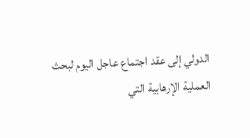الدولي إلى عقد اجتماع عاجل اليوم لبحث العملية الإرهابية التي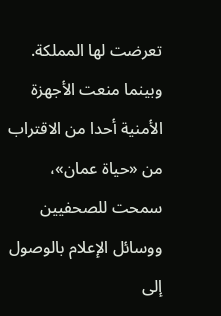تعرضت لها المملكة.
وبينما منعت الأجهزة الأمنية أحدا من الاقتراب من «حياة عمان»، سمحت للصحفيين ووسائل الإعلام بالوصول إلى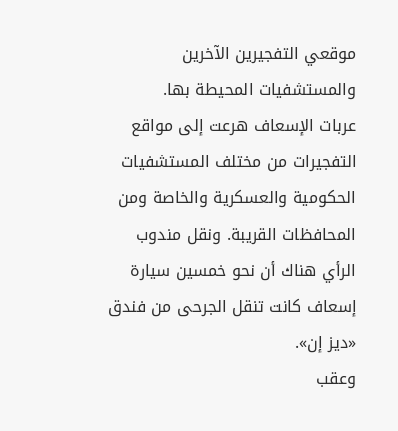موقعي التفجيرين الآخرين والمستشفيات المحيطة بها.
عربات الإسعاف هرعت إلى مواقع التفجيرات من مختلف المستشفيات الحكومية والعسكرية والخاصة ومن المحافظات القريبة. ونقل مندوب الرأي هناك أن نحو خمسين سيارة إسعاف كانت تنقل الجرحى من فندق «ديز إن».
وعقب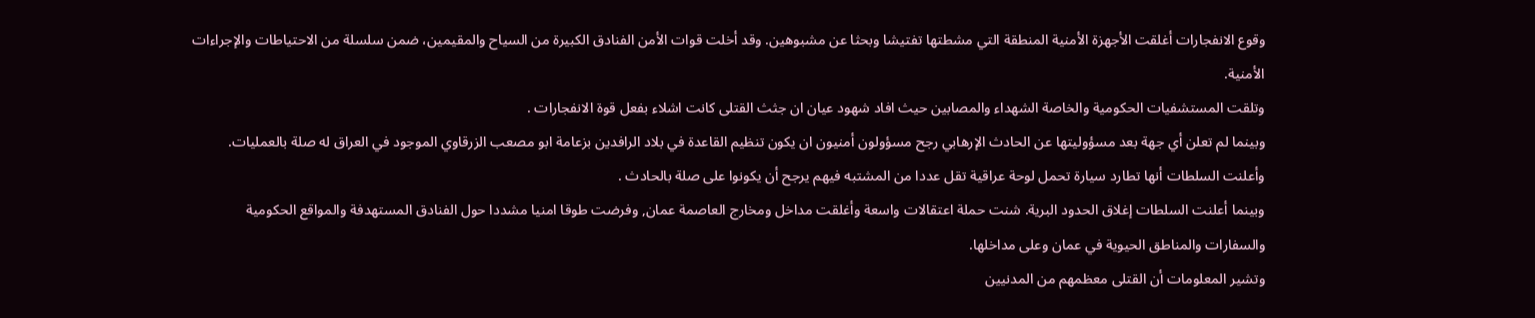وقوع الانفجارات أغلقت الأجهزة الأمنية المنطقة التي مشطتها تفتيشا وبحثا عن مشبوهين. وقد أخلت قوات الأمن الفنادق الكبيرة من السياح والمقيمين، ضمن سلسلة من الاحتياطات والإجراءات الأمنية.
وتلقت المستشفيات الحكومية والخاصة الشهداء والمصابين حيث افاد شهود عيان ان جثث القتلى كانت اشلاء بفعل قوة الانفجارات .
وبينما لم تعلن أي جهة بعد مسؤوليتها عن الحادث الإرهابي رجح مسؤولون أمنيون ان يكون تنظيم القاعدة في بلاد الرافدين بزعامة ابو مصعب الزرقاوي الموجود في العراق له صلة بالعمليات.
وأعلنت السلطات أنها تطارد سيارة تحمل لوحة عراقية تقل عددا من المشتبه فيهم يرجح أن يكونوا على صلة بالحادث .
وبينما أعلنت السلطات إغلاق الحدود البرية. شنت حملة اعتقالات واسعة وأغلقت مداخل ومخارج العاصمة عمان, وفرضت طوقا امنيا مشددا حول الفنادق المستهدفة والمواقع الحكومية والسفارات والمناطق الحيوية في عمان وعلى مداخلها.
وتشير المعلومات أن القتلى معظمهم من المدنيين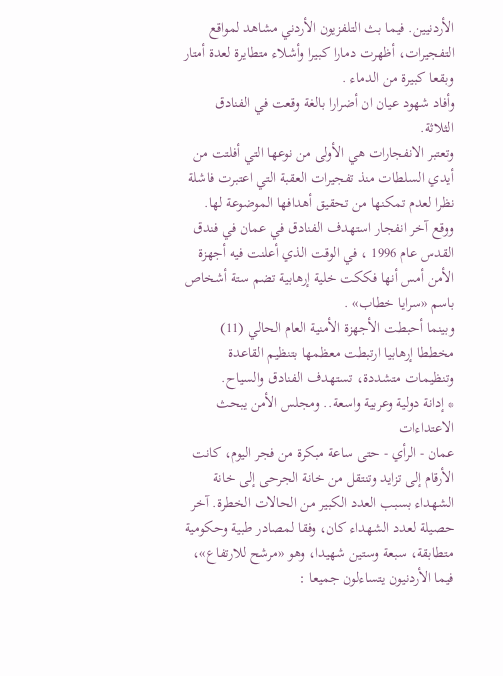الأردنيين. فيما بث التلفزيون الأردني مشاهد لمواقع التفجيرات، أظهرت دمارا كبيرا وأشلاء متطايرة لعدة أمتار وبقعا كبيرة من الدماء .
وأفاد شهود عيان ان أضرارا بالغة وقعت في الفنادق الثلاثة.
وتعتبر الانفجارات هي الأولى من نوعها التي أفلتت من أيدي السلطات منذ تفجيرات العقبة التي اعتبرت فاشلة نظرا لعدم تمكنها من تحقيق أهدافها الموضوعة لها. ووقع آخر انفجار استهدف الفنادق في عمان في فندق القدس عام 1996 ، في الوقت الذي أعلنت فيه أجهزة الأمن أمس أنها فككت خلية إرهابية تضم ستة أشخاص باسم «سرايا خطاب» .
وبينما أحبطت الأجهزة الأمنية العام الحالي (11) مخططا إرهابيا ارتبطت معظمها بتنظيم القاعدة وتنظيمات متشددة، تستهدف الفنادق والسياح.
* إدانة دولية وعربية واسعة.. ومجلس الأمن يبحث الاعتداءات
عمان - الرأي - حتى ساعة مبكرة من فجر اليوم، كانت الأرقام إلى تزايد وتنتقل من خانة الجرحى إلى خانة الشهداء بسبب العدد الكبير من الحالات الخطرة. آخر حصيلة لعدد الشهداء كان، وفقا لمصادر طبية وحكومية متطابقة، سبعة وستين شهيدا، وهو «مرشح للارتفاع»، فيما الأردنيون يتساءلون جميعا :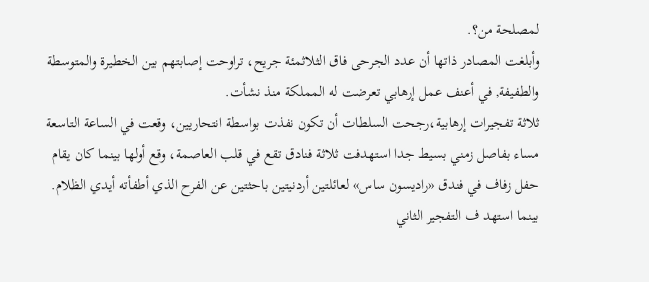لمصلحة من؟.
وأبلغت المصادر ذاتها أن عدد الجرحى فاق الثلاثمئة جريح، تراوحت إصابتهم بين الخطيرة والمتوسطة والطفيفة, في أعنف عمل إرهابي تعرضت له المملكة منذ نشأت.
ثلاثة تفجيرات إرهابية،رجحت السلطات أن تكون نفذت بواسطة انتحاريين، وقعت في الساعة التاسعة مساء بفاصل زمني بسيط جدا استهدفت ثلاثة فنادق تقع في قلب العاصمة، وقع أولها بينما كان يقام حفل زفاف في فندق «راديسون ساس» لعائلتين أردنيتين باحثتين عن الفرح الذي أطفأته أيدي الظلام. بينما استهد ف التفجير الثاني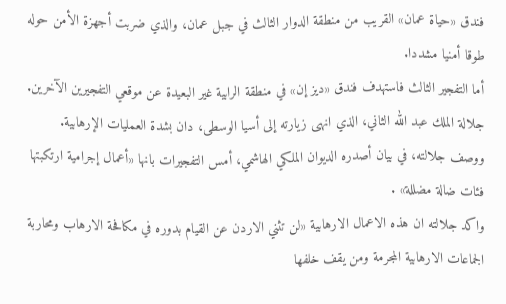فندق «حياة عمان» القريب من منطقة الدوار الثالث في جبل عمان، والذي ضربت أجهزة الأمن حوله طوقا أمنيا مشددا.
أما التفجير الثالث فاستهدف فندق «ديز إن» في منطقة الرابية غير البعيدة عن موقعي التفجيرين الآخرين.
جلالة الملك عبد الله الثاني، الذي انهى زيارته إلى أسيا الوسطى، دان بشدة العمليات الإرهابية.
ووصف جلالته، في بيان أصدره الديوان الملكي الهاشمي، أمس التفجيرات بانها «أعمال إجرامية ارتكبتها فئات ضالة مضللة» .
واكد جلالته ان هذه الاعمال الارهابية «لن تثني الاردن عن القيام بدوره في مكافحة الارهاب ومحاربة الجماعات الارهابية المجرمة ومن يقف خلفها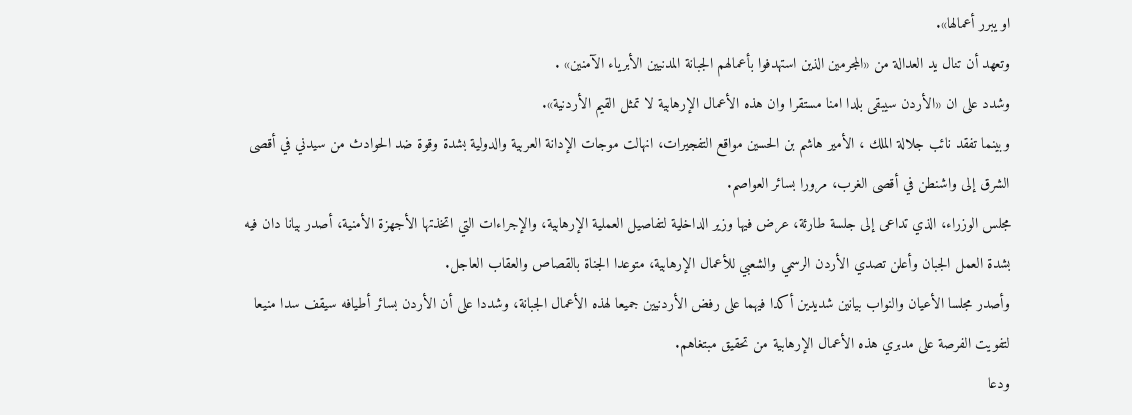او يبرر أعمالها».
وتعهد أن تنال يد العدالة من «المجرمين الذين استهدفوا بأعمالهم الجبانة المدنيين الأبرياء الآمنين» .
وشدد على ان «الأردن سيبقى بلدا امنا مستقرا وان هذه الأعمال الإرهابية لا تمثل القيم الأردنية».
وبينما تفقد نائب جلالة الملك ، الأمير هاشم بن الحسين مواقع التفجيرات، انهالت موجات الإدانة العربية والدولية بشدة وقوة ضد الحوادث من سيدني في أقصى الشرق إلى واشنطن في أقصى الغرب، مرورا بسائر العواصم.
مجلس الوزراء، الذي تداعى إلى جلسة طارئة، عرض فيها وزير الداخلية لتفاصيل العملية الإرهابية، والإجراءات التي اتخذتها الأجهزة الأمنية، أصدر بيانا دان فيه بشدة العمل الجبان وأعلن تصدي الأردن الرسمي والشعبي للأعمال الإرهابية، متوعدا الجناة بالقصاص والعقاب العاجل.
وأصدر مجلسا الأعيان والنواب بيانين شديدين أكدا فيهما على رفض الأردنيين جميعا لهذه الأعمال الجبانة، وشددا على أن الأردن بسائر أطيافه سيقف سدا منيعا لتفويت الفرصة على مدبري هذه الأعمال الإرهابية من تحقيق مبتغاهم.
ودعا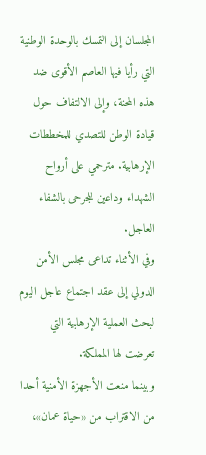المجلسان إلى التمسك بالوحدة الوطنية التي رأيا فيها العاصم الأقوى ضد هذه المحنة، وإلى الالتفاف حول قيادة الوطن للتصدي للمخططات الإرهابية. مترحمي على أرواح الشهداء وداعين للجرحى بالشفاء العاجل.
وفي الأثناء تداعى مجلس الأمن الدولي إلى عقد اجتماع عاجل اليوم لبحث العملية الإرهابية التي تعرضت لها المملكة.
وبينما منعت الأجهزة الأمنية أحدا من الاقتراب من «حياة عمان»،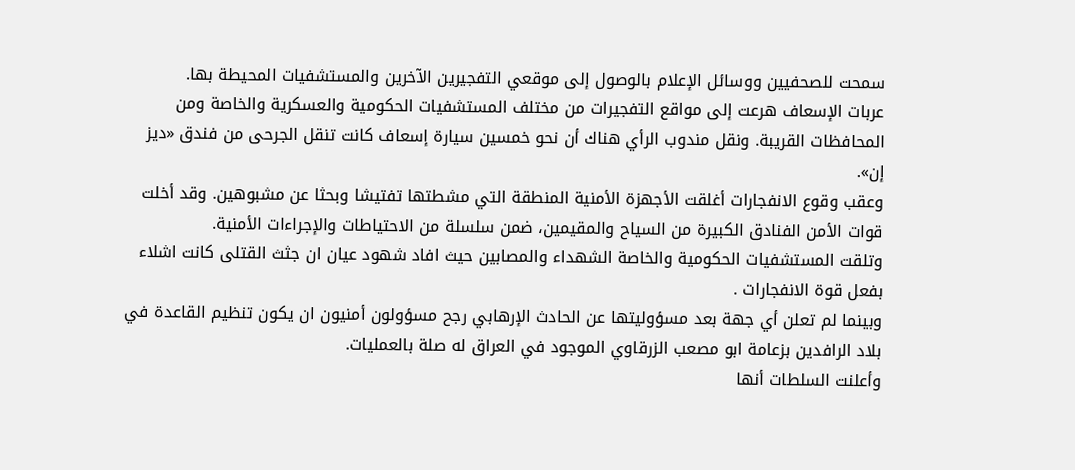سمحت للصحفيين ووسائل الإعلام بالوصول إلى موقعي التفجيرين الآخرين والمستشفيات المحيطة بها.
عربات الإسعاف هرعت إلى مواقع التفجيرات من مختلف المستشفيات الحكومية والعسكرية والخاصة ومن المحافظات القريبة. ونقل مندوب الرأي هناك أن نحو خمسين سيارة إسعاف كانت تنقل الجرحى من فندق «ديز إن».
وعقب وقوع الانفجارات أغلقت الأجهزة الأمنية المنطقة التي مشطتها تفتيشا وبحثا عن مشبوهين. وقد أخلت قوات الأمن الفنادق الكبيرة من السياح والمقيمين، ضمن سلسلة من الاحتياطات والإجراءات الأمنية.
وتلقت المستشفيات الحكومية والخاصة الشهداء والمصابين حيث افاد شهود عيان ان جثث القتلى كانت اشلاء بفعل قوة الانفجارات .
وبينما لم تعلن أي جهة بعد مسؤوليتها عن الحادث الإرهابي رجح مسؤولون أمنيون ان يكون تنظيم القاعدة في بلاد الرافدين بزعامة ابو مصعب الزرقاوي الموجود في العراق له صلة بالعمليات.
وأعلنت السلطات أنها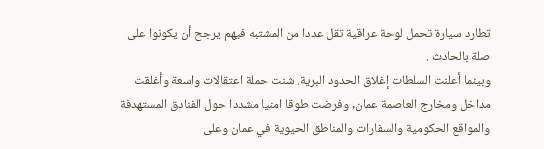تطارد سيارة تحمل لوحة عراقية تقل عددا من المشتبه فيهم يرجح أن يكونوا على صلة بالحادث .
وبينما أعلنت السلطات إغلاق الحدود البرية. شنت حملة اعتقالات واسعة وأغلقت مداخل ومخارج العاصمة عمان, وفرضت طوقا امنيا مشددا حول الفنادق المستهدفة والمواقع الحكومية والسفارات والمناطق الحيوية في عمان وعلى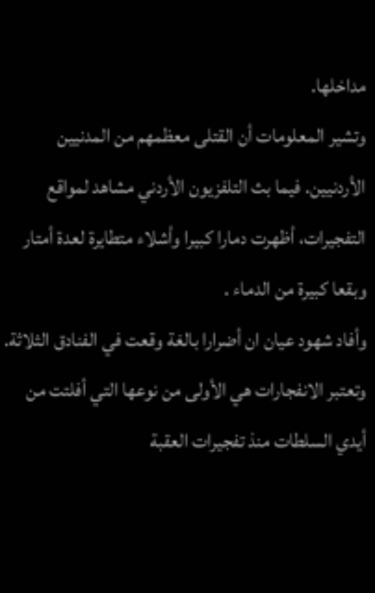مداخلها.
وتشير المعلومات أن القتلى معظمهم من المدنيين الأردنيين. فيما بث التلفزيون الأردني مشاهد لمواقع التفجيرات، أظهرت دمارا كبيرا وأشلاء متطايرة لعدة أمتار وبقعا كبيرة من الدماء .
وأفاد شهود عيان ان أضرارا بالغة وقعت في الفنادق الثلاثة.
وتعتبر الانفجارات هي الأولى من نوعها التي أفلتت من أيدي السلطات منذ تفجيرات العقبة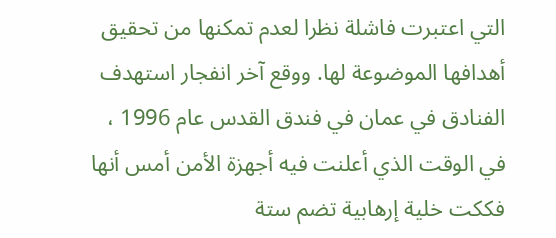التي اعتبرت فاشلة نظرا لعدم تمكنها من تحقيق أهدافها الموضوعة لها. ووقع آخر انفجار استهدف الفنادق في عمان في فندق القدس عام 1996 ، في الوقت الذي أعلنت فيه أجهزة الأمن أمس أنها فككت خلية إرهابية تضم ستة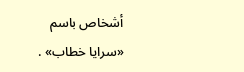أشخاص باسم «سرايا خطاب» .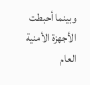وبينما أحبطت الأجهزة الأمنية العام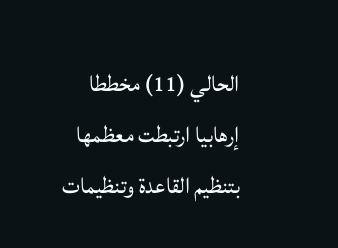الحالي (11) مخططا إرهابيا ارتبطت معظمها بتنظيم القاعدة وتنظيمات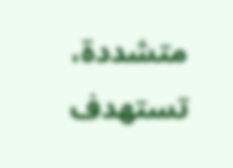متشددة، تستهدف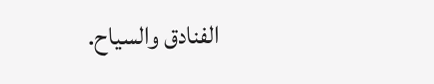الفنادق والسياح.